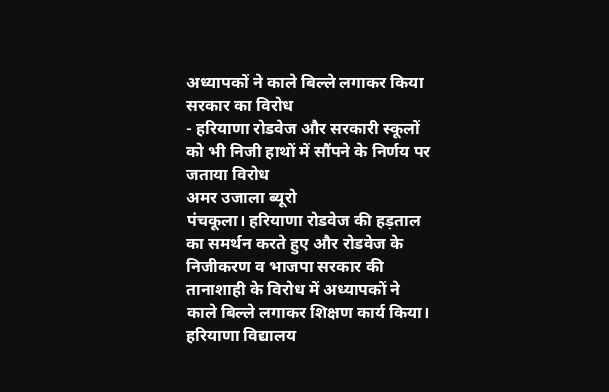अध्यापकों ने काले बिल्ले लगाकर किया सरकार का विरोध
- हरियाणा रोडवेज और सरकारी स्कूलों को भी निजी हाथों में सौंपने के निर्णय पर जताया विरोध
अमर उजाला ब्यूरो
पंचकूला। हरियाणा रोडवेज की हड़ताल का समर्थन करते हुए और रोडवेज के निजीकरण व भाजपा सरकार की तानाशाही के विरोध में अध्यापकों ने काले बिल्ले लगाकर शिक्षण कार्य किया। हरियाणा विद्यालय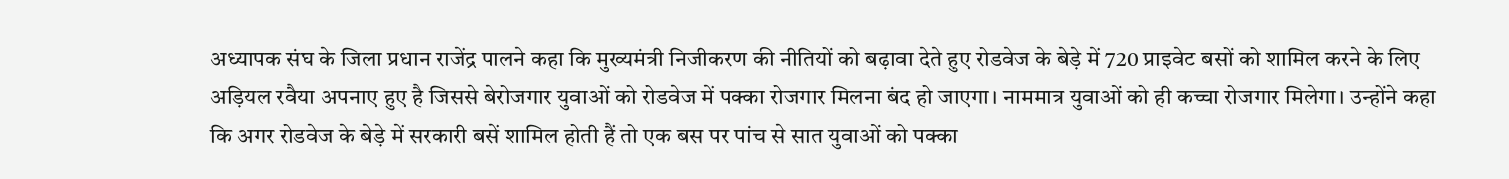अध्यापक संघ के जिला प्रधान राजेंद्र पालने कहा कि मुख्यमंत्री निजीकरण की नीतियों को बढ़ावा देते हुए रोडवेज के बेड़े में 720 प्राइवेट बसों को शामिल करने के लिए अड़ियल रवैया अपनाए हुए है जिससे बेरोजगार युवाओं को रोडवेज में पक्का रोजगार मिलना बंद हो जाएगा। नाममात्र युवाओं को ही कच्चा रोजगार मिलेगा। उन्होंने कहा कि अगर रोडवेज के बेड़े में सरकारी बसें शामिल होती हैं तो एक बस पर पांच से सात युवाओं को पक्का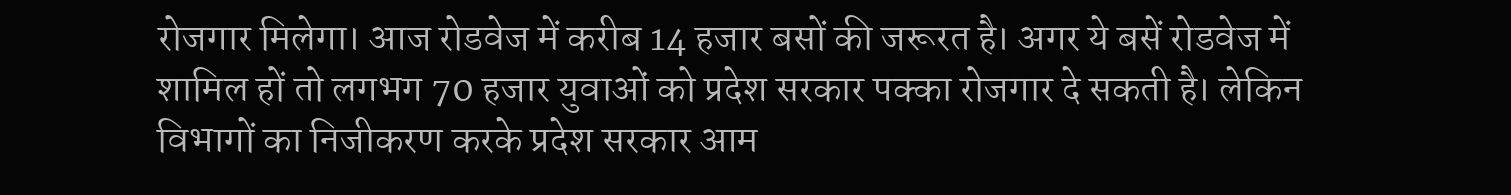रोजगार मिलेगा। आज रोडवेज में करीब 14 हजार बसों की जरूरत है। अगर ये बसें रोडवेज में शामिल हों तो लगभग 70 हजार युवाओं को प्रदेश सरकार पक्का रोजगार दे सकती है। लेकिन विभागों का निजीकरण करके प्रदेश सरकार आम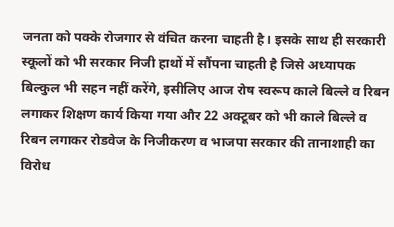जनता को पक्के रोजगार से वंचित करना चाहती है। इसके साथ ही सरकारी स्कूलों को भी सरकार निजी हाथों में सौंपना चाहती है जिसे अध्यापक बिल्कुल भी सहन नहीं करेंगे, इसीलिए आज रोष स्वरूप काले बिल्ले व रिबन लगाकर शिक्षण कार्य किया गया और 22 अक्टूबर को भी काले बिल्ले व रिबन लगाकर रोडवेज के निजीकरण व भाजपा सरकार की तानाशाही का विरोध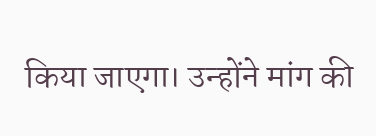किया जाएगा। उन्होंने मांग की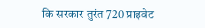कि सरकार तुरंत 720 प्राइवेट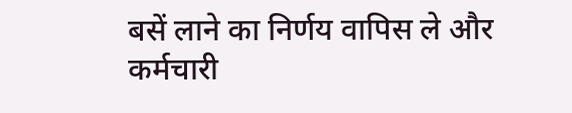बसें लाने का निर्णय वापिस ले और कर्मचारी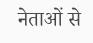नेताओं से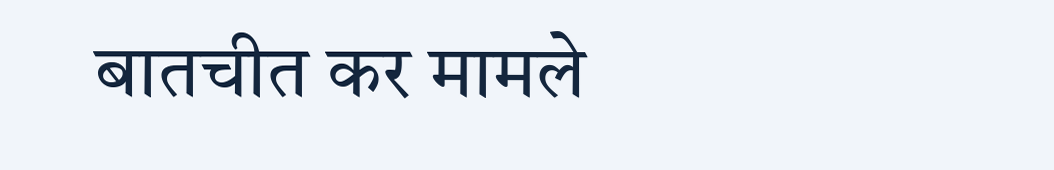बातचीत कर मामले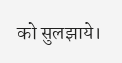को सुलझाये।